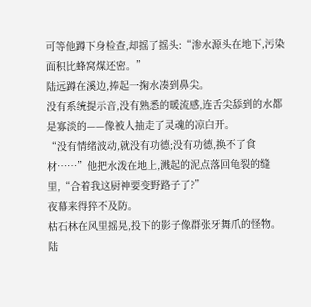可等他蹲下身检查,却摇了摇头:“渗水源头在地下,污染面积比蜂窝煤还密。”
陆远蹲在溪边,捧起一掬水凑到鼻尖。
没有系统提示音,没有熟悉的暖流感,连舌尖舔到的水都是寡淡的——像被人抽走了灵魂的凉白开。
“没有情绪波动,就没有功德;没有功德,换不了食材……”他把水泼在地上,溅起的泥点落回龟裂的缝里,“合着我这厨神要变野路子了?”
夜幕来得猝不及防。
枯石林在风里摇晃,投下的影子像群张牙舞爪的怪物。
陆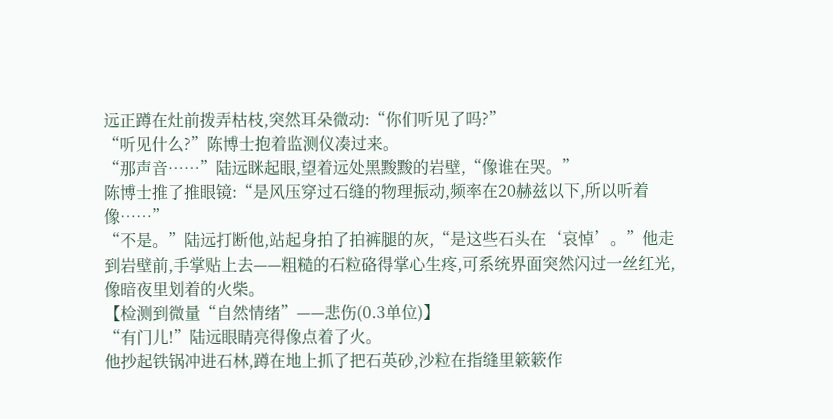远正蹲在灶前拨弄枯枝,突然耳朵微动:“你们听见了吗?”
“听见什么?”陈博士抱着监测仪凑过来。
“那声音……”陆远眯起眼,望着远处黑黢黢的岩壁,“像谁在哭。”
陈博士推了推眼镜:“是风压穿过石缝的物理振动,频率在20赫兹以下,所以听着像……”
“不是。”陆远打断他,站起身拍了拍裤腿的灰,“是这些石头在‘哀悼’。”他走到岩壁前,手掌贴上去——粗糙的石粒硌得掌心生疼,可系统界面突然闪过一丝红光,像暗夜里划着的火柴。
【检测到微量“自然情绪”——悲伤(0.3单位)】
“有门儿!”陆远眼睛亮得像点着了火。
他抄起铁锅冲进石林,蹲在地上抓了把石英砂,沙粒在指缝里簌簌作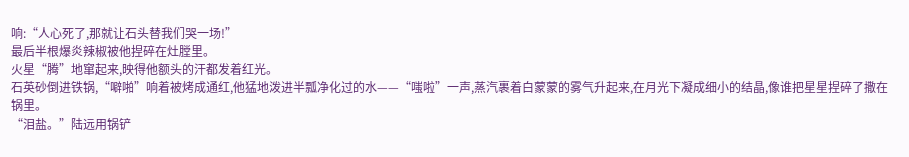响:“人心死了,那就让石头替我们哭一场!”
最后半根爆炎辣椒被他捏碎在灶膛里。
火星“腾”地窜起来,映得他额头的汗都发着红光。
石英砂倒进铁锅,“噼啪”响着被烤成通红,他猛地泼进半瓢净化过的水——“嗤啦”一声,蒸汽裹着白蒙蒙的雾气升起来,在月光下凝成细小的结晶,像谁把星星捏碎了撒在锅里。
“泪盐。”陆远用锅铲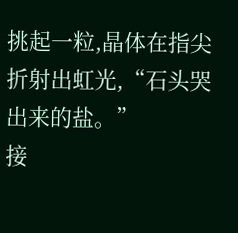挑起一粒,晶体在指尖折射出虹光,“石头哭出来的盐。”
接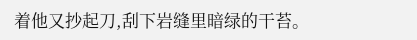着他又抄起刀,刮下岩缝里暗绿的干苔。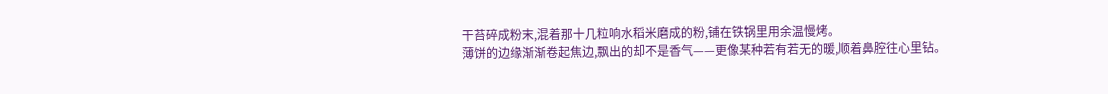干苔碎成粉末,混着那十几粒响水稻米磨成的粉,铺在铁锅里用余温慢烤。
薄饼的边缘渐渐卷起焦边,飘出的却不是香气——更像某种若有若无的暖,顺着鼻腔往心里钻。